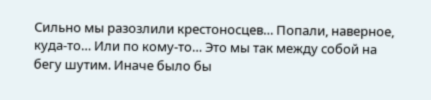Сильно мы разозлили крестоносцев… Попали, наверное, куда-то… Или по кому-то… Это мы так между собой на бегу шутим. Иначе было бы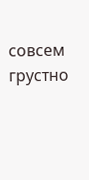совсем грустно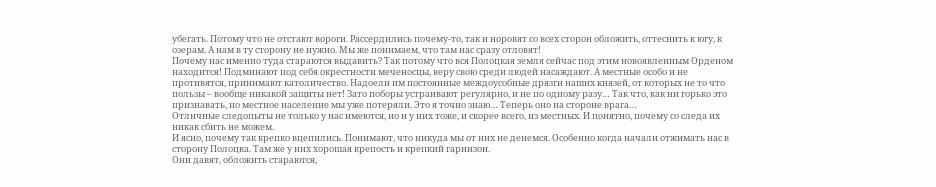убегать. Потому что не отстают вороги. Рассердились почему-то, так и норовят со всех сторон обложить, оттеснить к югу, к озерам. А нам в ту сторону не нужно. Мы же понимаем, что там нас сразу отловят!
Почему нас именно туда стараются выдавить? Так потому что вся Полоцкая земля сейчас под этим новоявленным Орденом находится! Подминают под себя окрестности меченосцы, веру свою среди людей насаждают. А местные особо и не противятся, принимают католичество. Надоели им постоянные междоусобные дрязги наших князей, от которых не то что пользы – вообще никакой защиты нет! Зато поборы устраивают регулярно, и не по одному разу… Так что, как ни горько это признавать, но местное население мы уже потеряли. Это я точно знаю… Теперь оно на стороне врага…
Отличные следопыты не только у нас имеются, но и у них тоже, и скорее всего, из местных. И понятно, почему со следа их никак сбить не можем.
И ясно, почему так крепко вцепились. Понимают, что никуда мы от них не денемся. Особенно когда начали отжимать нас в сторону Полоцка. Там же у них хорошая крепость и крепкий гарнизон.
Они давят, обложить стараются,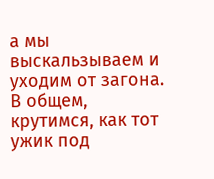а мы выскальзываем и уходим от загона. В общем, крутимся, как тот ужик под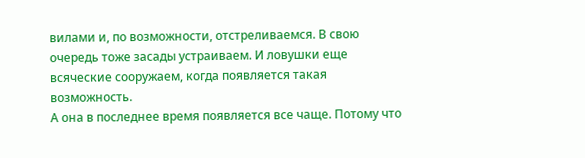вилами и, по возможности, отстреливаемся. В свою очередь тоже засады устраиваем. И ловушки еще всяческие сооружаем, когда появляется такая возможность.
А она в последнее время появляется все чаще. Потому что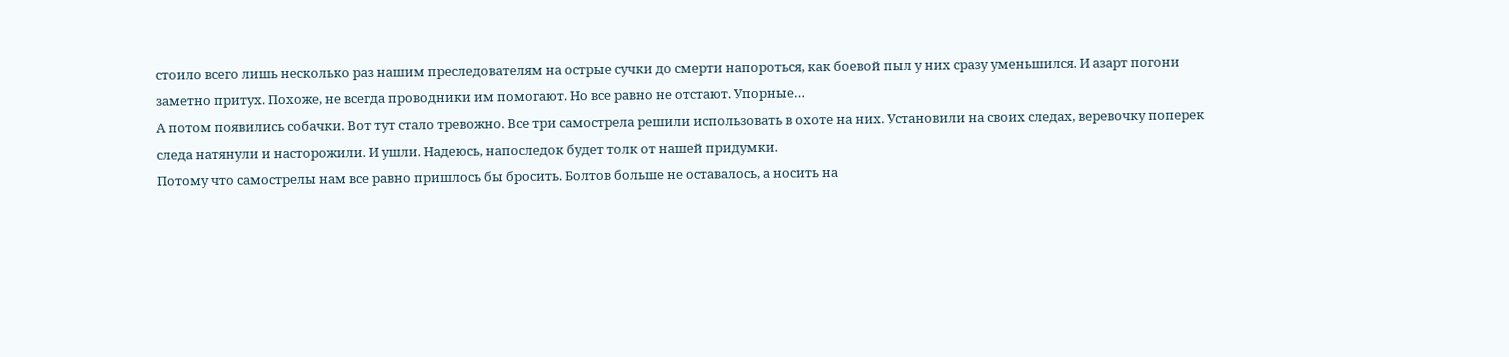стоило всего лишь несколько раз нашим преследователям на острые сучки до смерти напороться, как боевой пыл у них сразу уменьшился. И азарт погони заметно притух. Похоже, не всегда проводники им помогают. Но все равно не отстают. Упорные…
А потом появились собачки. Вот тут стало тревожно. Все три самострела решили использовать в охоте на них. Установили на своих следах, веревочку поперек следа натянули и насторожили. И ушли. Надеюсь, напоследок будет толк от нашей придумки.
Потому что самострелы нам все равно пришлось бы бросить. Болтов больше не оставалось, а носить на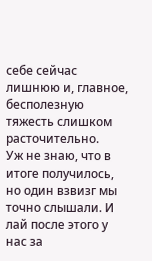себе сейчас лишнюю и, главное, бесполезную тяжесть слишком расточительно.
Уж не знаю, что в итоге получилось, но один взвизг мы точно слышали. И лай после этого у нас за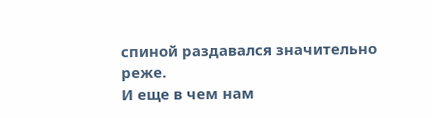спиной раздавался значительно реже.
И еще в чем нам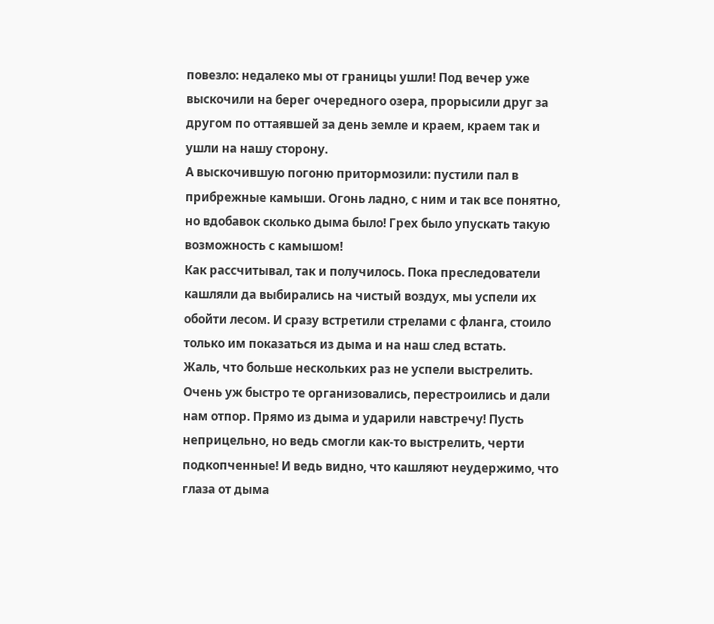повезло: недалеко мы от границы ушли! Под вечер уже выскочили на берег очередного озера, прорысили друг за другом по оттаявшей за день земле и краем, краем так и ушли на нашу сторону.
А выскочившую погоню притормозили: пустили пал в прибрежные камыши. Огонь ладно, с ним и так все понятно, но вдобавок сколько дыма было! Грех было упускать такую возможность с камышом!
Как рассчитывал, так и получилось. Пока преследователи кашляли да выбирались на чистый воздух, мы успели их обойти лесом. И сразу встретили стрелами с фланга, стоило только им показаться из дыма и на наш след встать.
Жаль, что больше нескольких раз не успели выстрелить. Очень уж быстро те организовались, перестроились и дали нам отпор. Прямо из дыма и ударили навстречу! Пусть неприцельно, но ведь смогли как-то выстрелить, черти подкопченные! И ведь видно, что кашляют неудержимо, что глаза от дыма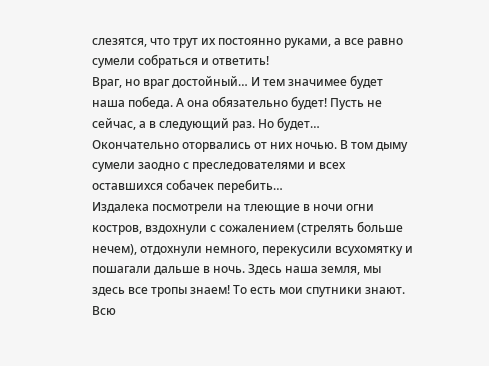слезятся, что трут их постоянно руками, а все равно сумели собраться и ответить!
Враг, но враг достойный… И тем значимее будет наша победа. А она обязательно будет! Пусть не сейчас, а в следующий раз. Но будет…
Окончательно оторвались от них ночью. В том дыму сумели заодно с преследователями и всех оставшихся собачек перебить…
Издалека посмотрели на тлеющие в ночи огни костров, вздохнули с сожалением (стрелять больше нечем), отдохнули немного, перекусили всухомятку и пошагали дальше в ночь. Здесь наша земля, мы здесь все тропы знаем! То есть мои спутники знают.
Всю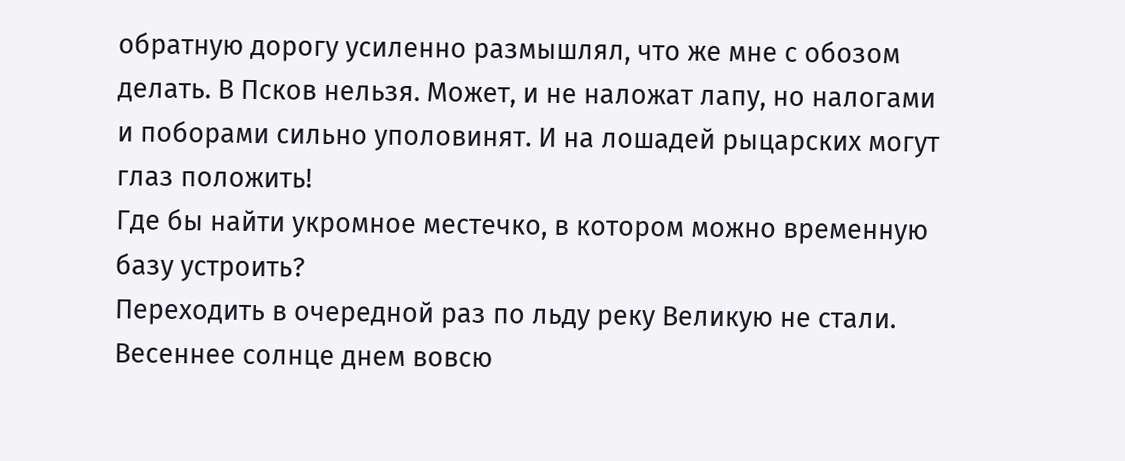обратную дорогу усиленно размышлял, что же мне с обозом делать. В Псков нельзя. Может, и не наложат лапу, но налогами и поборами сильно уполовинят. И на лошадей рыцарских могут глаз положить!
Где бы найти укромное местечко, в котором можно временную базу устроить?
Переходить в очередной раз по льду реку Великую не стали. Весеннее солнце днем вовсю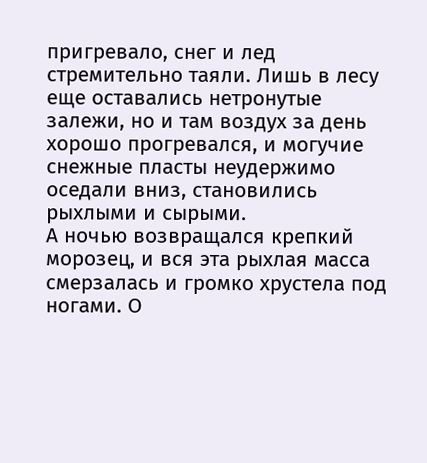пригревало, снег и лед стремительно таяли. Лишь в лесу еще оставались нетронутые залежи, но и там воздух за день хорошо прогревался, и могучие снежные пласты неудержимо оседали вниз, становились рыхлыми и сырыми.
А ночью возвращался крепкий морозец, и вся эта рыхлая масса смерзалась и громко хрустела под ногами. О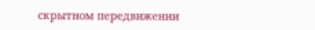скрытном передвижении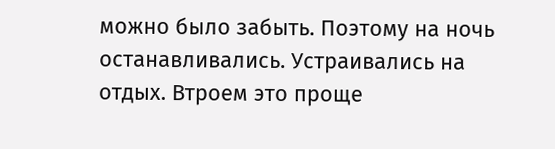можно было забыть. Поэтому на ночь останавливались. Устраивались на отдых. Втроем это проще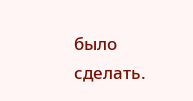было сделать.